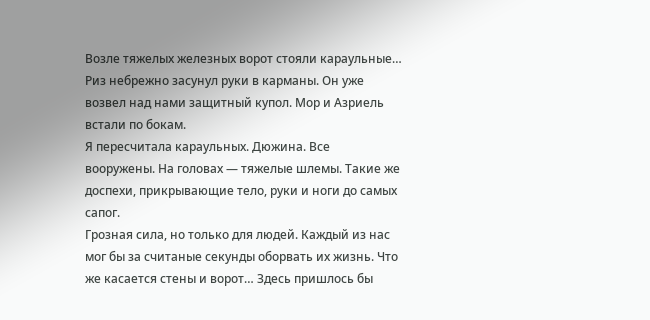Возле тяжелых железных ворот стояли караульные…
Риз небрежно засунул руки в карманы. Он уже возвел над нами защитный купол. Мор и Азриель встали по бокам.
Я пересчитала караульных. Дюжина. Все вооружены. На головах — тяжелые шлемы. Такие же доспехи, прикрывающие тело, руки и ноги до самых сапог.
Грозная сила, но только для людей. Каждый из нас мог бы за считаные секунды оборвать их жизнь. Что же касается стены и ворот… Здесь пришлось бы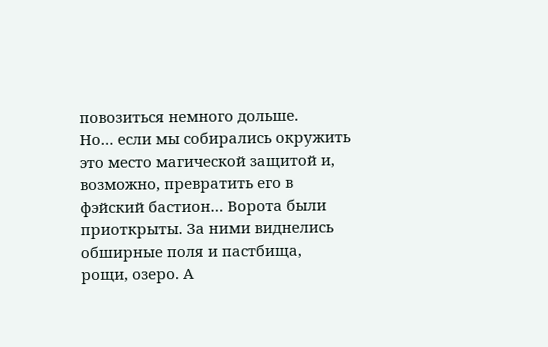повозиться немного дольше.
Но… если мы собирались окружить это место магической защитой и, возможно, превратить его в фэйский бастион… Ворота были приоткрыты. За ними виднелись обширные поля и пастбища, рощи, озеро. А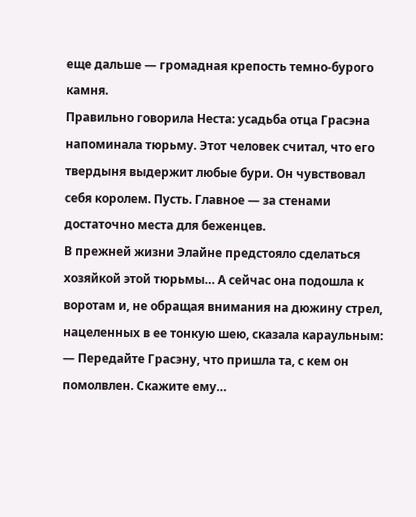еще дальше — громадная крепость темно-бурого камня.
Правильно говорила Неста: усадьба отца Грасэна напоминала тюрьму. Этот человек считал, что его твердыня выдержит любые бури. Он чувствовал себя королем. Пусть. Главное — за стенами достаточно места для беженцев.
В прежней жизни Элайне предстояло сделаться хозяйкой этой тюрьмы… А сейчас она подошла к воротам и, не обращая внимания на дюжину стрел, нацеленных в ее тонкую шею, сказала караульным:
— Передайте Грасэну, что пришла та, с кем он помолвлен. Скажите ему…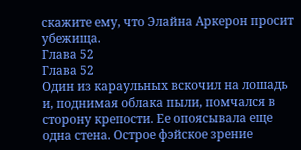скажите ему, что Элайна Аркерон просит убежища.
Глава 52
Глава 52
Один из караульных вскочил на лошадь и, поднимая облака пыли, помчался в сторону крепости. Ее опоясывала еще одна стена. Острое фэйское зрение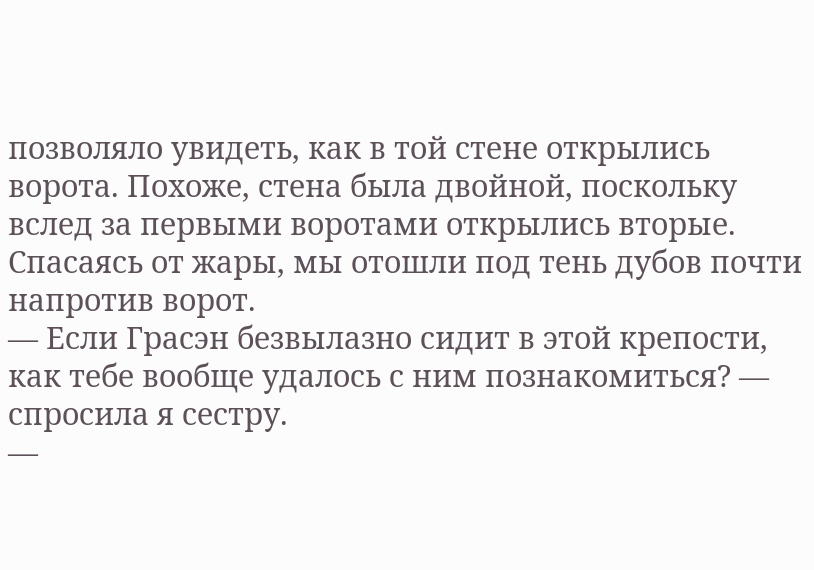позволяло увидеть, как в той стене открылись ворота. Похоже, стена была двойной, поскольку вслед за первыми воротами открылись вторые.
Спасаясь от жары, мы отошли под тень дубов почти напротив ворот.
— Если Грасэн безвылазно сидит в этой крепости, как тебе вообще удалось с ним познакомиться? — спросила я сестру.
—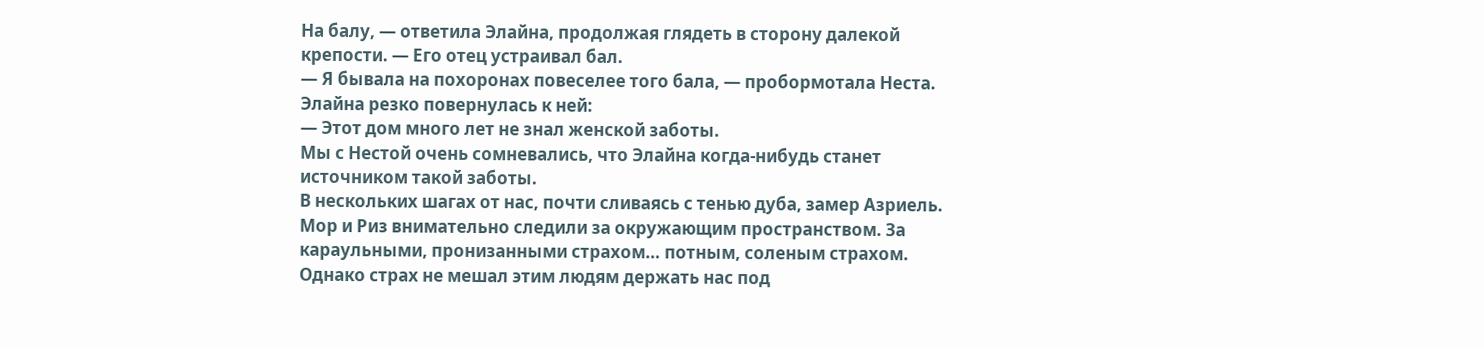На балу, — ответила Элайна, продолжая глядеть в сторону далекой крепости. — Его отец устраивал бал.
— Я бывала на похоронах повеселее того бала, — пробормотала Неста.
Элайна резко повернулась к ней:
— Этот дом много лет не знал женской заботы.
Мы с Нестой очень сомневались, что Элайна когда-нибудь станет источником такой заботы.
В нескольких шагах от нас, почти сливаясь с тенью дуба, замер Азриель. Мор и Риз внимательно следили за окружающим пространством. За караульными, пронизанными страхом… потным, соленым страхом. Однако страх не мешал этим людям держать нас под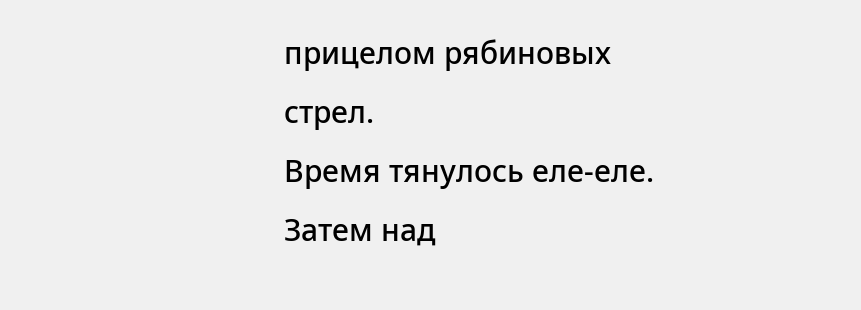прицелом рябиновых стрел.
Время тянулось еле-еле. Затем над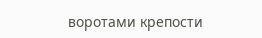воротами крепости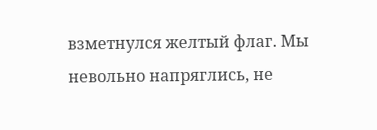взметнулся желтый флаг. Мы невольно напряглись, не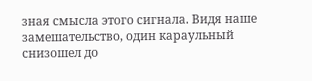зная смысла этого сигнала. Видя наше замешательство, один караульный снизошел до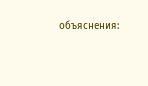объяснения: